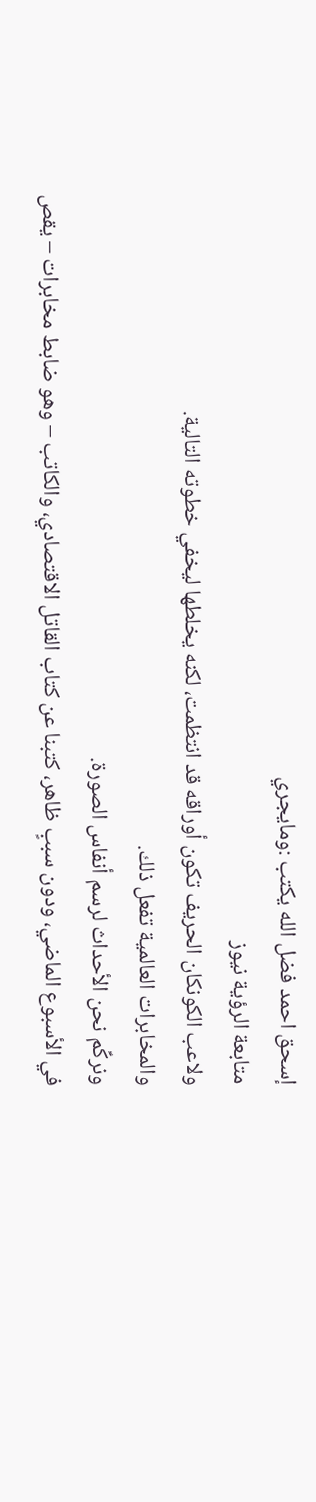إسحق احمد فضل الله يكتب :ومايجري
متابعة الرؤية نيوز
ولاعب الكونكان الحريف تكون أوراقه قد انتظمت، لكنه يخلطها ليخفي خطوته التالية.
والمخابرات العالمية تفعل ذلك.
ونركِّم نحن الأحداث لرسم أنفاس الصورة.
في الأسبوع الماضي، ودون سببٍ ظاهر، كتبنا عن كتاب القاتل الاقتصادي، والكاتب – وهو ضابط مخابرات – يقص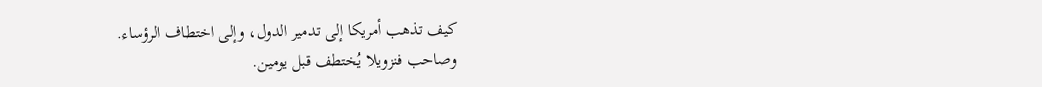كيف تذهب أمريكا إلى تدمير الدول، وإلى اختطاف الرؤساء.
وصاحب فنزويلا يُختطف قبل يومين.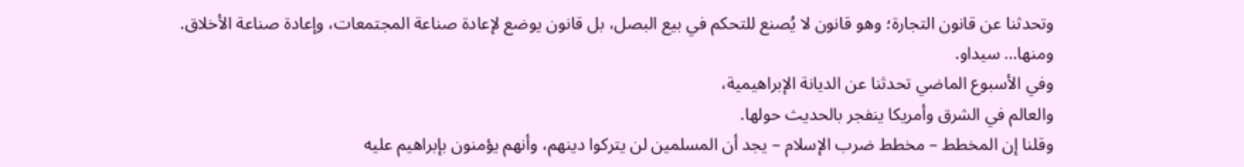وتحدثنا عن قانون التجارة؛ وهو قانون لا يُصنع للتحكم في بيع البصل، بل قانون يوضع لإعادة صناعة المجتمعات، وإعادة صناعة الأخلاق.
ومنها… سيداو.
وفي الأسبوع الماضي تحدثنا عن الديانة الإبراهيمية،
والعالم في الشرق وأمريكا ينفجر بالحديث حولها.
وقلنا إن المخطط – مخطط ضرب الإسلام – يجد أن المسلمين لن يتركوا دينهم، وأنهم يؤمنون بإبراهيم عليه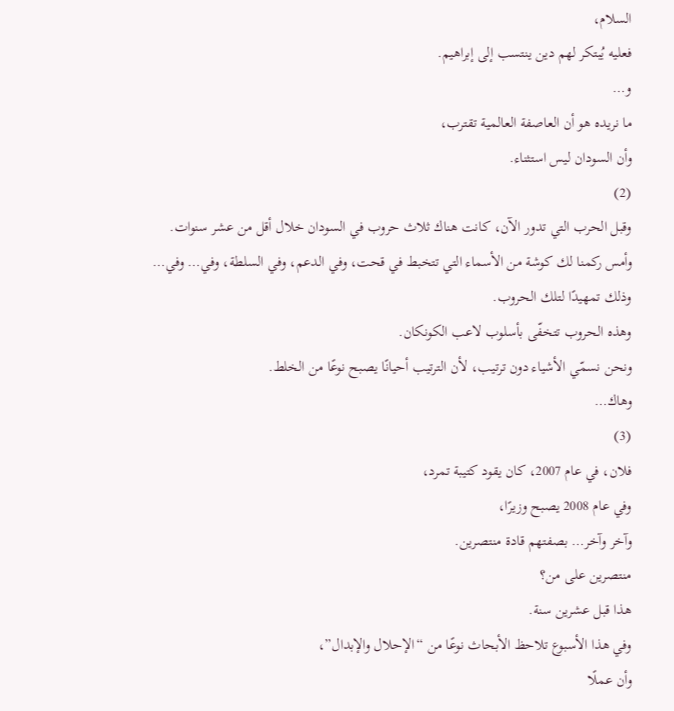السلام،
فعليه يُبتكر لهم دين ينتسب إلى إبراهيم.
و…
ما نريده هو أن العاصفة العالمية تقترب،
وأن السودان ليس استثناء.
(2)
وقبل الحرب التي تدور الآن، كانت هناك ثلاث حروب في السودان خلال أقل من عشر سنوات.
وأمس ركمنا لك كوشة من الأسماء التي تتخبط في قحت، وفي الدعم، وفي السلطة، وفي… وفي…
وذلك تمهيدًا لتلك الحروب.
وهذه الحروب تتخفّى بأسلوب لاعب الكونكان.
ونحن نسمّي الأشياء دون ترتيب، لأن الترتيب أحيانًا يصبح نوعًا من الخلط.
وهاك…
(3)
فلان، في عام 2007، كان يقود كتيبة تمرد،
وفي عام 2008 يصبح وزيرًا،
وآخر وآخر… بصفتهم قادة منتصرين.
منتصرين على من؟
هذا قبل عشرين سنة.
وفي هذا الأسبوع تلاحظ الأبحاث نوعًا من “الإحلال والإبدال”،
وأن عملًا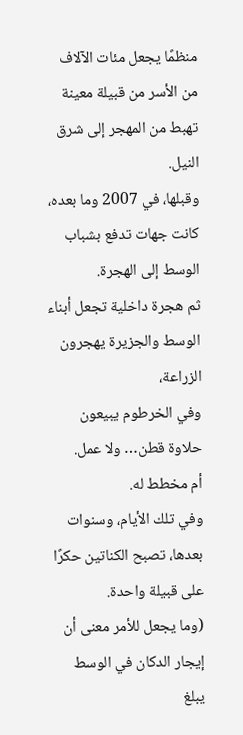منظمًا يجعل مئات الآلاف من الأسر من قبيلة معينة تهبط من المهجر إلى شرق النيل.
وقبلها، في 2007 وما بعده، كانت جهات تدفع بشباب الوسط إلى الهجرة.
ثم هجرة داخلية تجعل أبناء الوسط والجزيرة يهجرون الزراعة،
وفي الخرطوم يبيعون حلاوة قطن… ولا عمل.
أم مخطط له.
وفي تلك الأيام، وسنوات بعدها، تصبح الكناتين حكرًا على قبيلة واحدة.
(وما يجعل للأمر معنى أن إيجار الدكان في الوسط يبلغ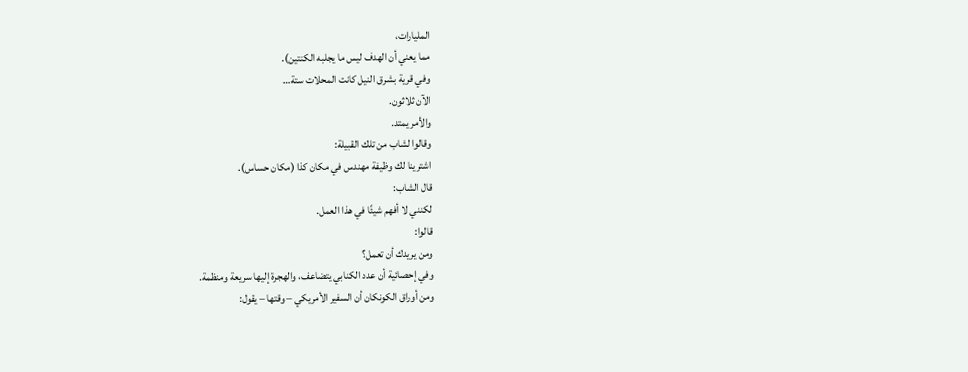المليارات،
مما يعني أن الهدف ليس ما يجلبه الكنتين).
وفي قرية بشرق النيل كانت المحلات ستة…
الآن ثلاثون.
والأمر يمتد.
وقالوا لشاب من تلك القبيلة:
اشترينا لك وظيفة مهندس في مكان كذا (مكان حساس).
قال الشاب:
لكنني لا أفهم شيئًا في هذا العمل.
قالوا:
ومن يريدك أن تعمل؟
وفي إحصائية أن عدد الكنابي يتضاعف، والهجرة إليها سريعة ومنظمة.
ومن أوراق الكونكان أن السفير الأمريكي – وقتها – يقول: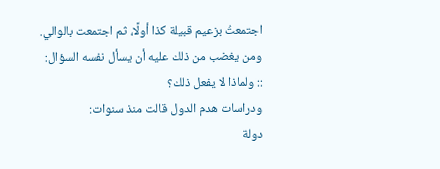اجتمعتُ بزعيم قبيلة كذا أولًا، ثم اجتمعت بالوالي.
ومن يغضب من ذلك عليه أن يسأل نفسه السؤال:
:: ولماذا لا يفعل ذلك؟
ودراسات هدم الدول قالت منذ سنوات:
دولة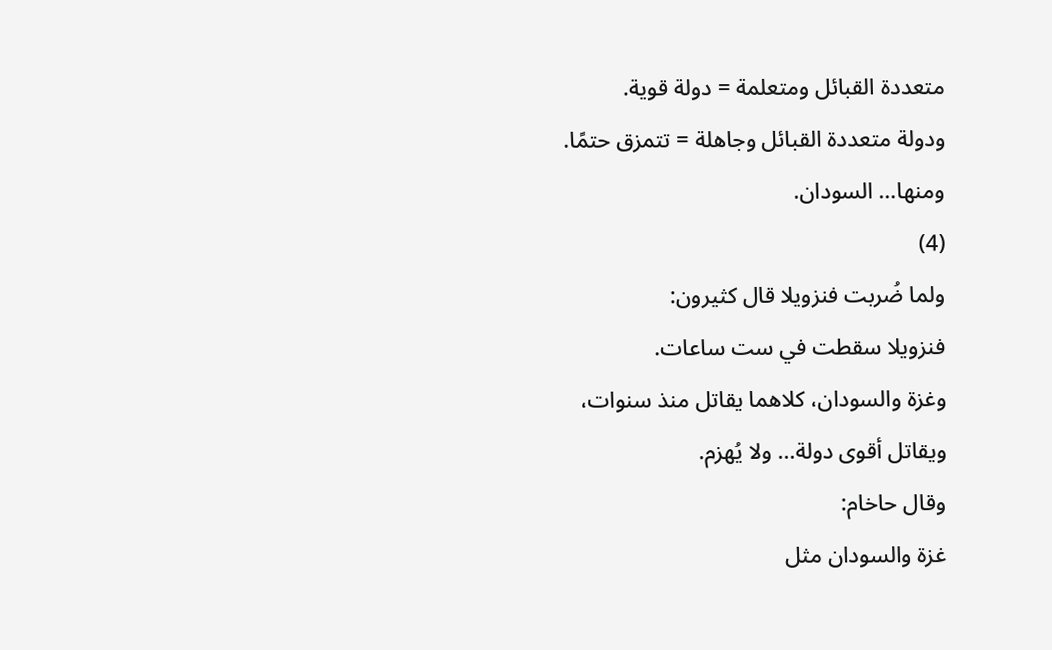متعددة القبائل ومتعلمة = دولة قوية.
ودولة متعددة القبائل وجاهلة = تتمزق حتمًا.
ومنها… السودان.
(4)
ولما ضُربت فنزويلا قال كثيرون:
فنزويلا سقطت في ست ساعات.
وغزة والسودان، كلاهما يقاتل منذ سنوات،
ويقاتل أقوى دولة… ولا يُهزم.
وقال حاخام:
غزة والسودان مثل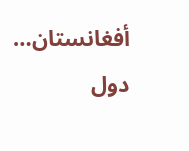أفغانستان…
دول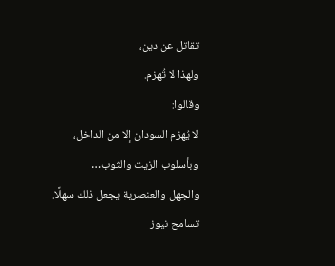تقاتل عن دين،
ولهذا لا تُهزم.
وقالوا:
لا يُهزم السودان إلا من الداخل،
وبأسلوب الزيت والثوب…
والجهل والعنصرية يجعل ذلك سهلًا.
تسامح نيوز